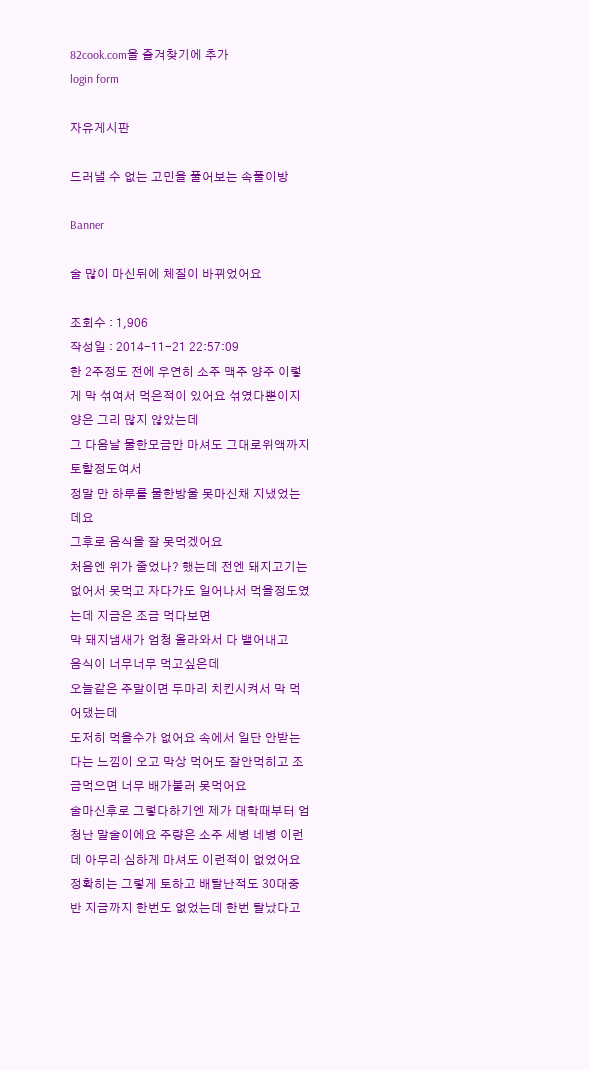82cook.com을 즐겨찾기에 추가
login form

자유게시판

드러낼 수 없는 고민을 풀어보는 속풀이방

Banner

술 많이 마신뒤에 체질이 바뀌었어요

조회수 : 1,906
작성일 : 2014-11-21 22:57:09
한 2주정도 전에 우연히 소주 맥주 양주 이렇게 막 섞여서 먹은적이 있어요 섞였다뿐이지 양은 그리 많지 않았는데
그 다음날 물한모금만 마셔도 그대로위액까지 토할정도여서
정말 만 하루를 물한방울 못마신채 지냈었는데요
그후로 음식을 잘 못먹겠어요
처음엔 위가 줄었나? 했는데 전엔 돼지고기는 없어서 못먹고 자다가도 일어나서 먹을정도였는데 지금은 조금 먹다보면
막 돼지냄새가 엄청 올라와서 다 뱉어내고
음식이 너무너무 먹고싶은데
오늘같은 주말이면 두마리 치킨시켜서 막 먹어댔는데
도저히 먹을수가 없어요 속에서 일단 안받는다는 느낌이 오고 막상 먹어도 잘안먹히고 조금먹으면 너무 배가불러 못먹어요
술마신후로 그렇다하기엔 제가 대학때부터 엄청난 말술이에요 주량은 소주 세병 네병 이런데 아무리 심하게 마셔도 이런적이 없었어요 정확히는 그렇게 토하고 배탈난적도 30대중반 지금까지 한번도 없었는데 한번 탈났다고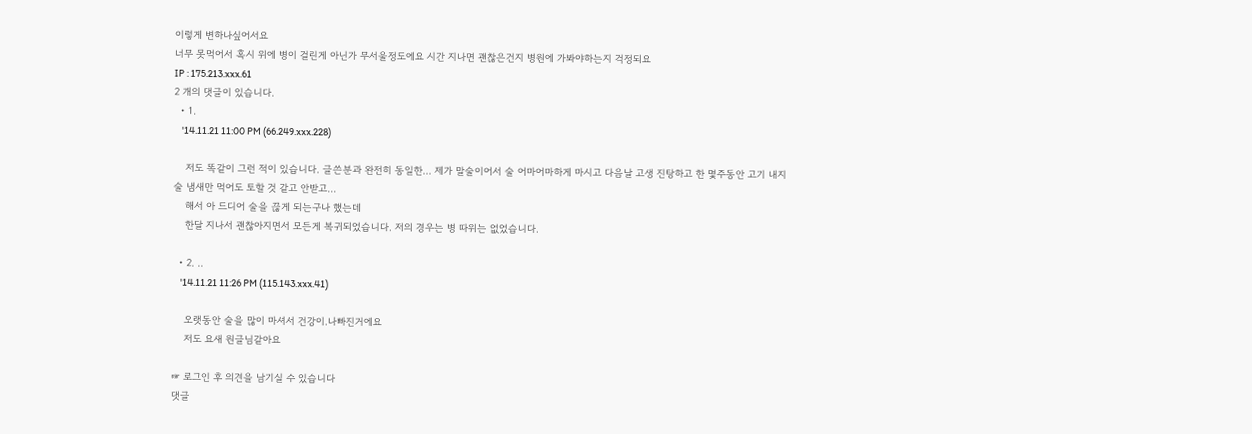이렇게 변하나싶어서요
너무 못먹어서 혹시 위에 병이 걸린게 아닌가 무서울정도에요 시간 지나면 괜찮은건지 병원에 가봐야하는지 걱정되요
IP : 175.213.xxx.61
2 개의 댓글이 있습니다.
  • 1.
    '14.11.21 11:00 PM (66.249.xxx.228)

    저도 똑같이 그런 적이 있습니다. 글쓴분과 완전히 동일한... 제가 말술이어서 술 어마어마하게 마시고 다음날 고생 진탕하고 한 몇주동안 고기 내지 술 냄새만 먹어도 토할 것 같고 안받고...
    해서 아 드디어 술을 끊게 되는구나 했는데
    한달 지나서 괜찮아지면서 모든게 복귀되었습니다. 저의 경우는 병 따위는 없었습니다.

  • 2. ..
    '14.11.21 11:26 PM (115.143.xxx.41)

    오랫동안 술을 많이 마셔서 건강이.나빠진거에요
    저도 요새 원글님같아요

☞ 로그인 후 의견을 남기실 수 있습니다
댓글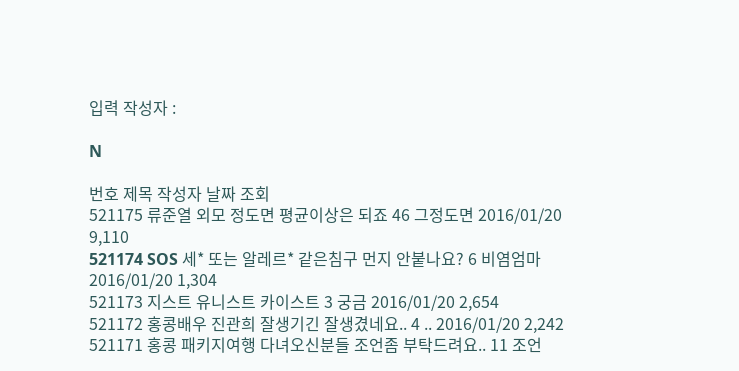입력 작성자 :

N

번호 제목 작성자 날짜 조회
521175 류준열 외모 정도면 평균이상은 되죠 46 그정도면 2016/01/20 9,110
521174 SOS 세* 또는 알레르* 같은침구 먼지 안붙나요? 6 비염엄마 2016/01/20 1,304
521173 지스트 유니스트 카이스트 3 궁금 2016/01/20 2,654
521172 홍콩배우 진관희 잘생기긴 잘생겼네요.. 4 .. 2016/01/20 2,242
521171 홍콩 패키지여행 다녀오신분들 조언좀 부탁드려요.. 11 조언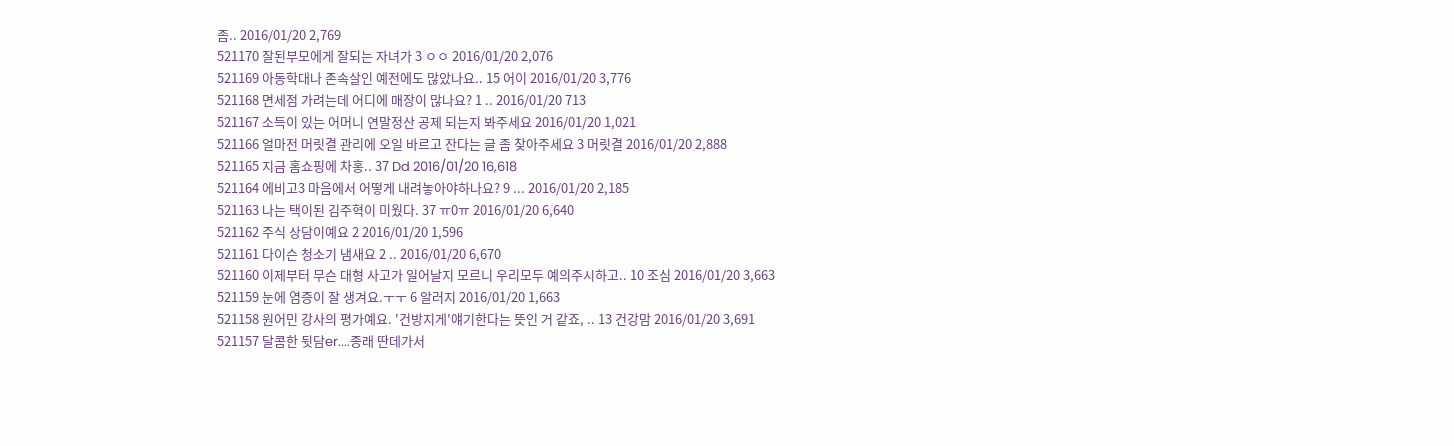좀.. 2016/01/20 2,769
521170 잘된부모에게 잘되는 자녀가 3 ㅇㅇ 2016/01/20 2,076
521169 아동학대나 존속살인 예전에도 많았나요.. 15 어이 2016/01/20 3,776
521168 면세점 가려는데 어디에 매장이 많나요? 1 .. 2016/01/20 713
521167 소득이 있는 어머니 연말정산 공제 되는지 봐주세요 2016/01/20 1,021
521166 얼마전 머릿결 관리에 오일 바르고 잔다는 글 좀 찾아주세요 3 머릿결 2016/01/20 2,888
521165 지금 홈쇼핑에 차홍.. 37 Dd 2016/01/20 16,618
521164 에비고3 마음에서 어떻게 내려놓아야하나요? 9 ... 2016/01/20 2,185
521163 나는 택이된 김주혁이 미웠다. 37 ㅠ0ㅠ 2016/01/20 6,640
521162 주식 상담이예요 2 2016/01/20 1,596
521161 다이슨 청소기 냄새요 2 .. 2016/01/20 6,670
521160 이제부터 무슨 대형 사고가 일어날지 모르니 우리모두 예의주시하고.. 10 조심 2016/01/20 3,663
521159 눈에 염증이 잘 생겨요.ㅜㅜ 6 알러지 2016/01/20 1,663
521158 원어민 강사의 평가예요. '건방지게'얘기한다는 뜻인 거 같죠, .. 13 건강맘 2016/01/20 3,691
521157 달콤한 뒷담er....종래 딴데가서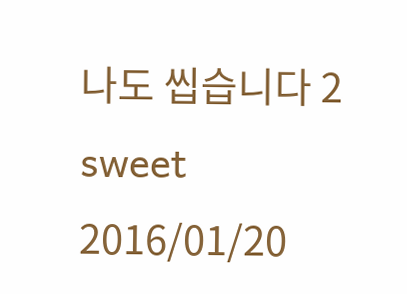나도 씹습니다 2 sweet 2016/01/20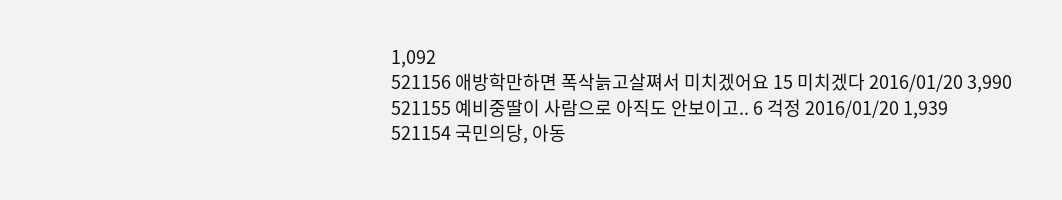1,092
521156 애방학만하면 폭삭늙고살쪄서 미치겠어요 15 미치겠다 2016/01/20 3,990
521155 예비중딸이 사람으로 아직도 안보이고.. 6 걱정 2016/01/20 1,939
521154 국민의당, 아동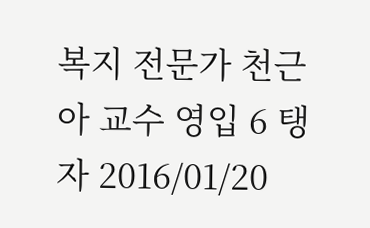복지 전문가 천근아 교수 영입 6 탱자 2016/01/20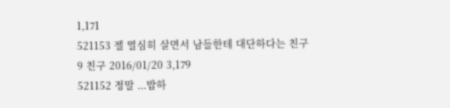1,171
521153 젤 열심히 살면서 남들한테 대단하다는 친구 9 친구 2016/01/20 3,179
521152 정말 ...밥하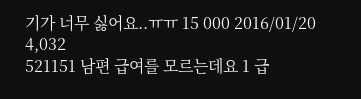기가 너무 싫어요..ㅠㅠ 15 000 2016/01/20 4,032
521151 남편 급여를 모르는데요 1 급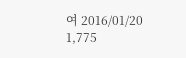여 2016/01/20 1,775